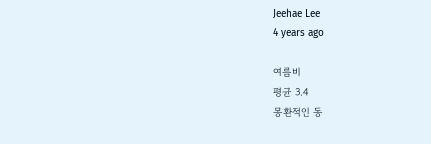Jeehae Lee
4 years ago

여름비
평균 3.4
몽환적인 동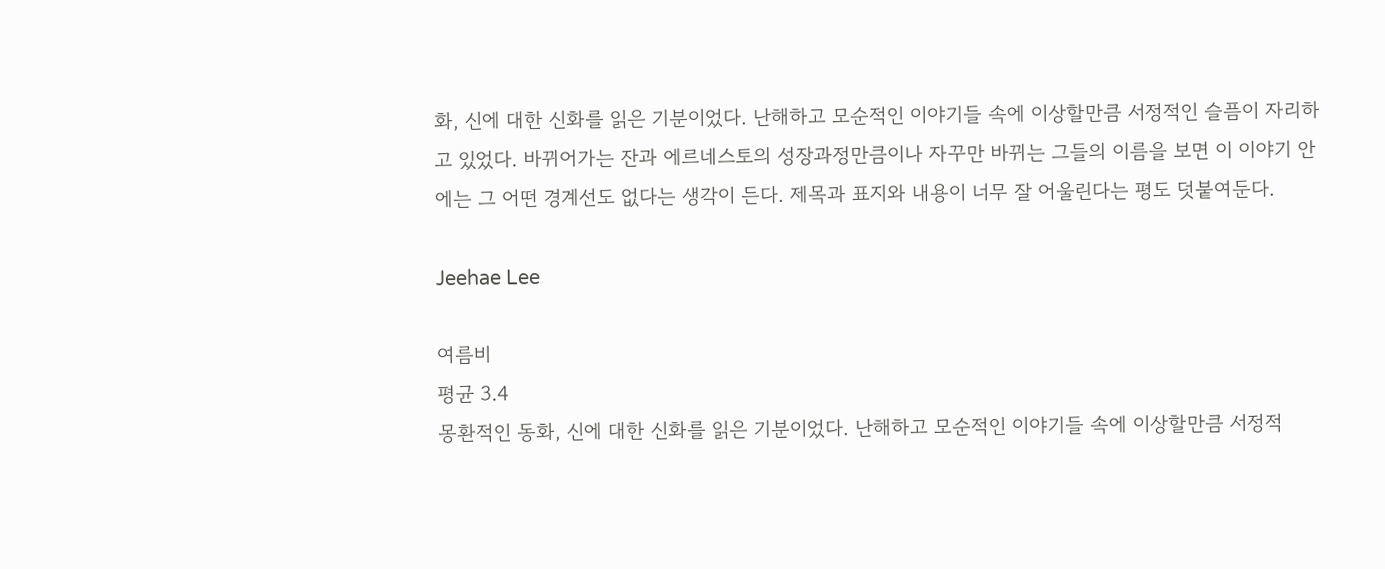화, 신에 대한 신화를 읽은 기분이었다. 난해하고 모순적인 이야기들 속에 이상할만큼 서정적인 슬픔이 자리하고 있었다. 바뀌어가는 잔과 에르네스토의 성장과정만큼이나 자꾸만 바뀌는 그들의 이름을 보면 이 이야기 안에는 그 어떤 경계선도 없다는 생각이 든다. 제목과 표지와 내용이 너무 잘 어울린다는 평도 덧붙여둔다.

Jeehae Lee

여름비
평균 3.4
몽환적인 동화, 신에 대한 신화를 읽은 기분이었다. 난해하고 모순적인 이야기들 속에 이상할만큼 서정적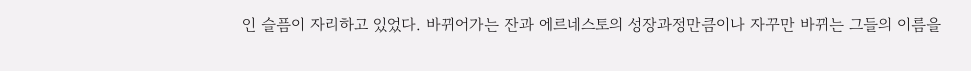인 슬픔이 자리하고 있었다. 바뀌어가는 잔과 에르네스토의 성장과정만큼이나 자꾸만 바뀌는 그들의 이름을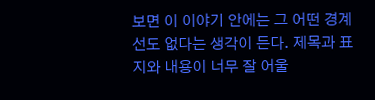보면 이 이야기 안에는 그 어떤 경계선도 없다는 생각이 든다. 제목과 표지와 내용이 너무 잘 어울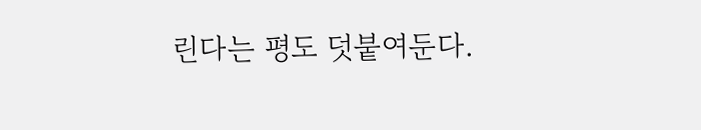린다는 평도 덧붙여둔다.